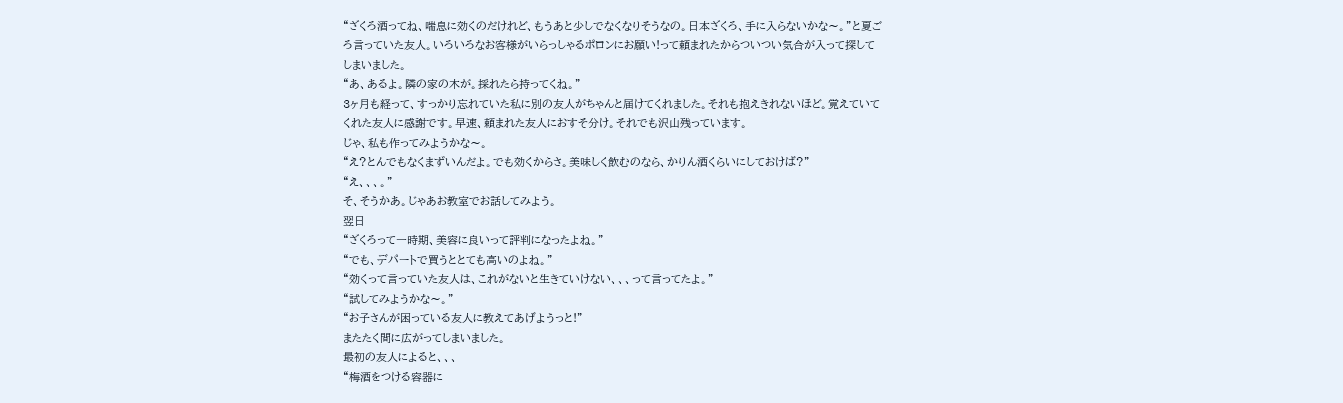“ざくろ酒ってね、喘息に効くのだけれど、もうあと少しでなくなりそうなの。日本ざくろ、手に入らないかな〜。”と夏ごろ言っていた友人。いろいろなお客様がいらっしゃるポロンにお願い!って頼まれたからついつい気合が入って探してしまいました。
“あ、あるよ。隣の家の木が。採れたら持ってくね。”
3ヶ月も経って、すっかり忘れていた私に別の友人がちゃんと届けてくれました。それも抱えきれないほど。覚えていてくれた友人に感謝です。早速、頼まれた友人におすそ分け。それでも沢山残っています。
じゃ、私も作ってみようかな〜。
“え?とんでもなくまずいんだよ。でも効くからさ。美味しく飲むのなら、かりん酒くらいにしておけば?”
“え、、、。”
そ、そうかあ。じゃあお教室でお話してみよう。
翌日
“ざくろって一時期、美容に良いって評判になったよね。”
“でも、デパートで買うととても高いのよね。”
“効くって言っていた友人は、これがないと生きていけない、、、って言ってたよ。”
“試してみようかな〜。”
“お子さんが困っている友人に教えてあげようっと!”
またたく間に広がってしまいました。
最初の友人によると、、、
“梅酒をつける容器に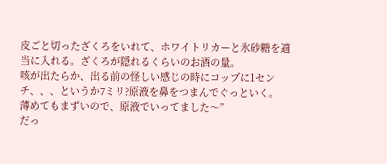皮ごと切ったざくろをいれて、ホワイトリカーと氷砂糖を適当に入れる。ざくろが隠れるくらいのお酒の量。
咳が出たらか、出る前の怪しい感じの時にコップに1センチ、、、というか7ミリ?原液を鼻をつまんでぐっといく。
薄めてもまずいので、原液でいってました〜”
だっ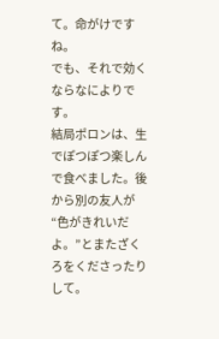て。命がけですね。
でも、それで効くならなによりです。
結局ポロンは、生でぽつぽつ楽しんで食べました。後から別の友人が“色がきれいだよ。”とまたざくろをくださったりして。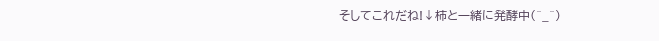そしてこれだね!↓柿と一緒に発酵中(^_^)